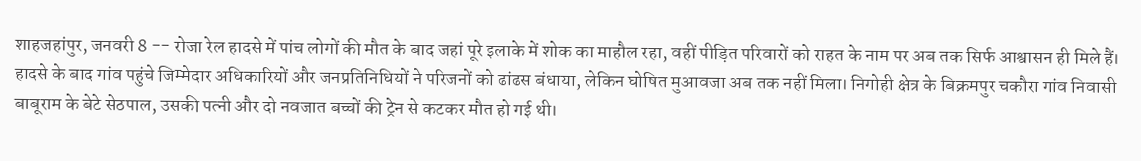शाहजहांपुर, जनवरी 8 -- रोजा रेल हादसे में पांच लोगों की मौत के बाद जहां पूरे इलाके में शोक का माहौल रहा, वहीं पीड़ित परिवारों को राहत के नाम पर अब तक सिर्फ आश्वासन ही मिले हैं। हादसे के बाद गांव पहुंचे जिम्मेदार अधिकारियों और जनप्रतिनिधियों ने परिजनों को ढांढस बंधाया, लेकिन घोषित मुआवजा अब तक नहीं मिला। निगोही क्षेत्र के बिक्रमपुर चकौरा गांव निवासी बाबूराम के बेटे सेठपाल, उसकी पत्नी और दो नवजात बच्चों की ट्रेन से कटकर मौत हो गई थी।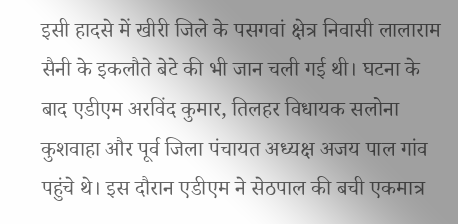इसी हादसे में खीरी जिले के पसगवां क्षेत्र निवासी लालाराम सैनी के इकलौते बेटे की भी जान चली गई थी। घटना के बाद एडीएम अरविंद कुमार, तिलहर विधायक सलोना कुशवाहा और पूर्व जिला पंचायत अध्यक्ष अजय पाल गांव पहुंचे थे। इस दौरान एडीएम ने सेठपाल की बची एकमात्र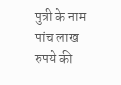पुत्री के नाम पांच लाख रुपये की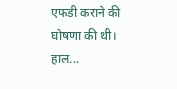एफडी कराने की घोषणा की थी। हाल...